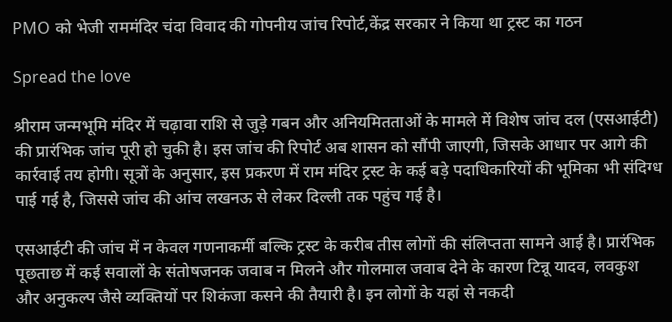PMO को भेजी राममंदिर चंदा विवाद की गोपनीय जांच रिपोर्ट,केंद्र सरकार ने किया था ट्रस्ट का गठन

Spread the love

श्रीराम जन्मभूमि मंदिर में चढ़ावा राशि से जुड़े गबन और अनियमितताओं के मामले में विशेष जांच दल (एसआईटी) की प्रारंभिक जांच पूरी हो चुकी है। इस जांच की रिपोर्ट अब शासन को सौंपी जाएगी, जिसके आधार पर आगे की कार्रवाई तय होगी। सूत्रों के अनुसार, इस प्रकरण में राम मंदिर ट्रस्ट के कई बड़े पदाधिकारियों की भूमिका भी संदिग्ध पाई गई है, जिससे जांच की आंच लखनऊ से लेकर दिल्ली तक पहुंच गई है।

एसआईटी की जांच में न केवल गणनाकर्मी बल्कि ट्रस्ट के करीब तीस लोगों की संलिप्तता सामने आई है। प्रारंभिक पूछताछ में कई सवालों के संतोषजनक जवाब न मिलने और गोलमाल जवाब देने के कारण टिन्नू यादव, लवकुश और अनुकल्प जैसे व्यक्तियों पर शिकंजा कसने की तैयारी है। इन लोगों के यहां से नकदी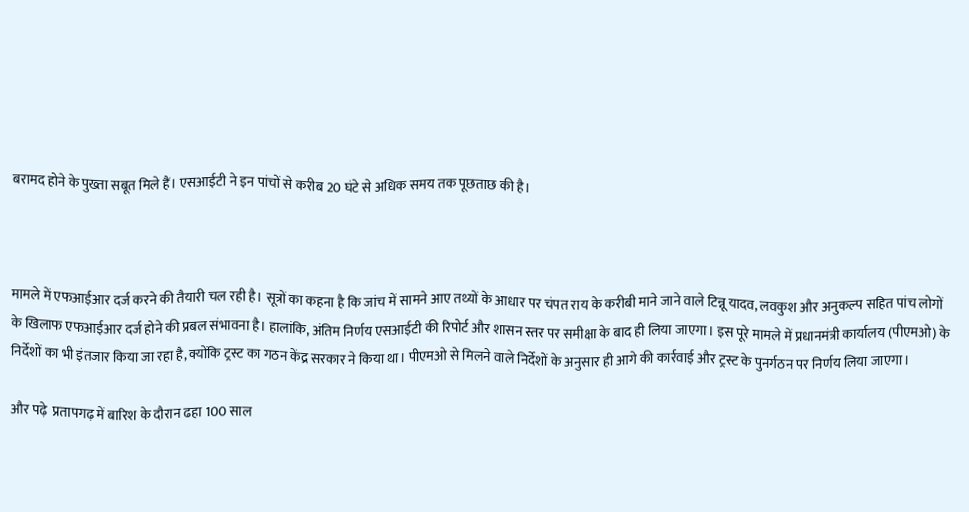बरामद होने के पुख्ता सबूत मिले हैं। एसआईटी ने इन पांचों से करीब 20 घंटे से अधिक समय तक पूछताछ की है।



मामले में एफआईआर दर्ज करने की तैयारी चल रही है। सूत्रों का कहना है कि जांच में सामने आए तथ्यों के आधार पर चंपत राय के करीबी माने जाने वाले टिन्नू यादव, लवकुश और अनुकल्प सहित पांच लोगों के खिलाफ एफआईआर दर्ज होने की प्रबल संभावना है। हालांकि, अंतिम निर्णय एसआईटी की रिपोर्ट और शासन स्तर पर समीक्षा के बाद ही लिया जाएगा। इस पूरे मामले में प्रधानमंत्री कार्यालय (पीएमओ) के निर्देशों का भी इंतजार किया जा रहा है, क्योंकि ट्रस्ट का गठन केंद्र सरकार ने किया था। पीएमओ से मिलने वाले निर्देशों के अनुसार ही आगे की कार्रवाई और ट्रस्ट के पुनर्गठन पर निर्णय लिया जाएगा।

और पढ़े  प्रतापगढ़ में बारिश के दौरान ढहा 100 साल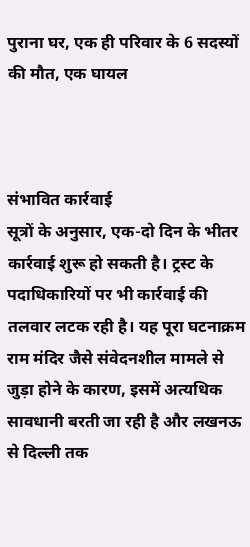पुराना घर, एक ही परिवार के 6 सदस्यों की मौत, एक घायल



संभावित कार्रवाई
सूत्रों के अनुसार, एक-दो दिन के भीतर कार्रवाई शुरू हो सकती है। ट्रस्ट के पदाधिकारियों पर भी कार्रवाई की तलवार लटक रही है। यह पूरा घटनाक्रम राम मंदिर जैसे संवेदनशील मामले से जुड़ा होने के कारण, इसमें अत्यधिक सावधानी बरती जा रही है और लखनऊ से दिल्ली तक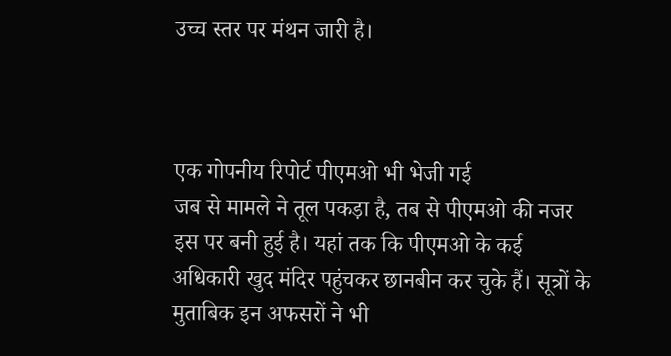उच्च स्तर पर मंथन जारी है।



एक गोपनीय रिपोर्ट पीएमओ भी भेजी गई
जब से मामले ने तूल पकड़ा है, तब से पीएमओ की नजर इस पर बनी हुई है। यहां तक कि पीएमओ के कई अधिकारी खुद मंदिर पहुंचकर छानबीन कर चुके हैं। सूत्रों के मुताबिक इन अफसरों ने भी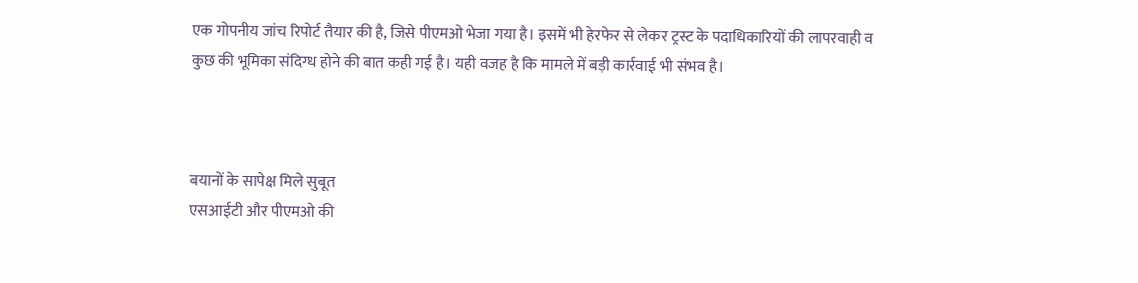एक गोपनीय जांच रिपोर्ट तैयार की है, जिसे पीएमओ भेजा गया है। इसमें भी हेरफेर से लेकर ट्रस्ट के पदाधिकारियों की लापरवाही व कुछ की भूमिका संदिग्ध होने की बात कही गई है। यही वजह है कि मामले में बड़ी कार्रवाई भी संभव है।



बयानों के सापेक्ष मिले सुबूत
एसआईटी और पीएमओ की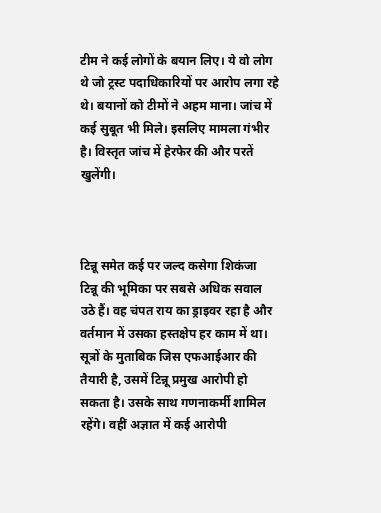टीम ने कई लोगों के बयान लिए। ये वो लोग थे जो ट्रस्ट पदाधिकारियों पर आरोप लगा रहे थे। बयानों को टीमों ने अहम माना। जांच में कई सुबूत भी मिले। इसलिए मामला गंभीर है। विस्तृत जांच में हेरफेर की और परतें खुलेंगी।



टिन्नू समेत कई पर जल्द कसेगा शिकंजा
टिन्नू की भूमिका पर सबसे अधिक सवाल उठे हैं। वह चंपत राय का ड्राइवर रहा है और वर्तमान में उसका हस्तक्षेप हर काम में था। सूत्रों के मुताबिक जिस एफआईआर की तैयारी है, उसमें टिन्नू प्रमुख आरोपी हो सकता है। उसके साथ गणनाकर्मी शामिल रहेंगे। वहीं अज्ञात में कई आरोपी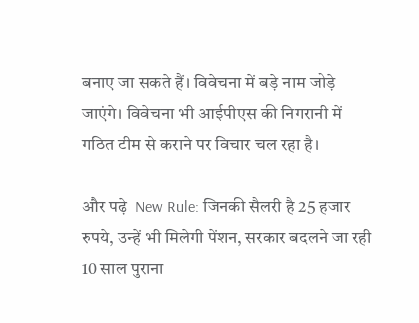बनाए जा सकते हैं। विवेचना में बड़े नाम जोड़े जाएंगे। विवेचना भी आईपीएस की निगरानी में गठित टीम से कराने पर विचार चल रहा है।

और पढ़े  New Rule: जिनकी सैलरी है 25 हजार रुपये, उन्हें भी मिलेगी पेंशन, सरकार बदलने जा रही 10 साल पुराना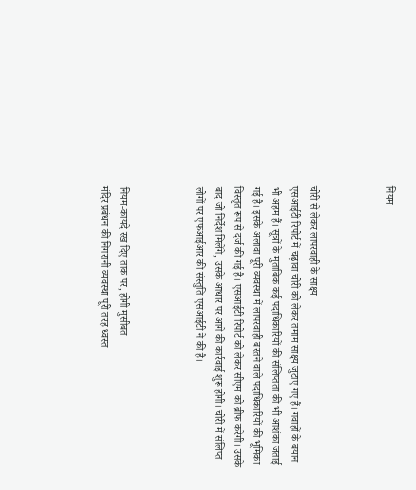नियम



चोरी से लेकर लापरवाही के साक्ष्य
एसआईटी रिपोर्ट में चढ़ावा चोरी को लेकर तमाम साक्ष्य जुटाए गए हैं। गवाहों के बयान भी अहम हैं। सूत्रों के मुताबिक कई पदाधिकारियों की संलिप्तता की भी आशंका जताई गई है। इसके अलावा पूरी व्यवस्था में लापरवाही बरतने वाले पदाधिकारियों की भूमिका विस्तृत रूप से दर्ज की गई है। एसआईटी रिपोर्ट को लेकर सीएम को ब्रीफ करेगी। उसके बाद जो निर्देश मिलेंगे, उसके आधार पर आगे की कार्रवाई शुरू होगी। चोरी में संलिप्त लोगों पर एफआईआर की संस्तुति एसआईटी ने की है।



नियम-कायदे रख दिए ताक पर, होगी मुसीबत
मंदिर प्रबंधन की निगरानी व्यवस्था पूरी तरह ध्वस्त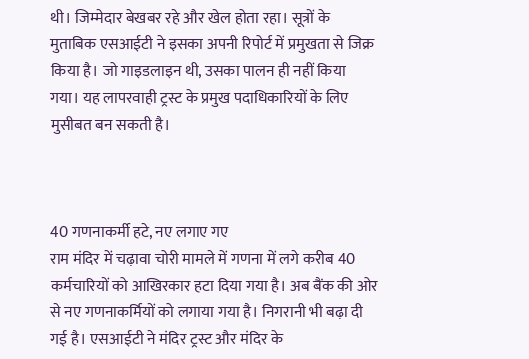थी। जिम्मेदार बेखबर रहे और खेल होता रहा। सूत्रों के मुताबिक एसआईटी ने इसका अपनी रिपोर्ट में प्रमुखता से जिक्र किया है। जो गाइडलाइन थी, उसका पालन ही नहीं किया गया। यह लापरवाही ट्रस्ट के प्रमुख पदाधिकारियों के लिए मुसीबत बन सकती है।



40 गणनाकर्मी हटे, नए लगाए गए
राम मंदिर में चढ़ावा चोरी मामले में गणना में लगे करीब 40 कर्मचारियों को आखिरकार हटा दिया गया है। अब बैंक की ओर से नए गणनाकर्मियों को लगाया गया है। निगरानी भी बढ़ा दी गई है। एसआईटी ने मंदिर ट्रस्ट और मंदिर के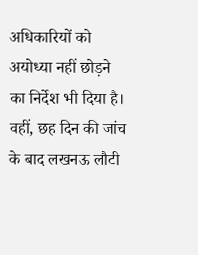अधिकारियों को अयोध्या नहीं छोड़ने का निर्देश भी दिया है। वहीं, छह दिन की जांच के बाद लखनऊ लौटी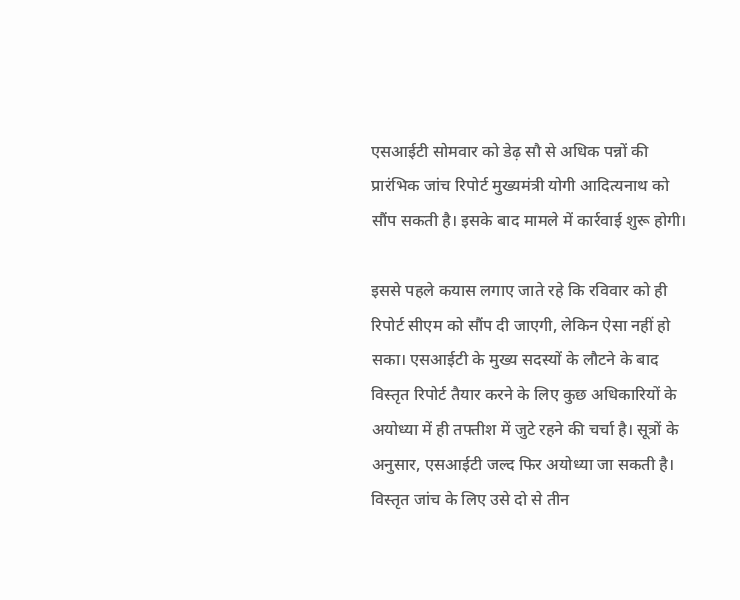एसआईटी सोमवार को डेढ़ सौ से अधिक पन्नों की प्रारंभिक जांच रिपोर्ट मुख्यमंत्री योगी आदित्यनाथ को सौंप सकती है। इसके बाद मामले में कार्रवाई शुरू होगी।

इससे पहले कयास लगाए जाते रहे कि रविवार को ही रिपोर्ट सीएम को सौंप दी जाएगी, लेकिन ऐसा नहीं हो सका। एसआईटी के मुख्य सदस्यों के लौटने के बाद विस्तृत रिपोर्ट तैयार करने के लिए कुछ अधिकारियों के अयोध्या में ही तफ्तीश में जुटे रहने की चर्चा है। सूत्रों के अनुसार, एसआईटी जल्द फिर अयोध्या जा सकती है। विस्तृत जांच के लिए उसे दो से तीन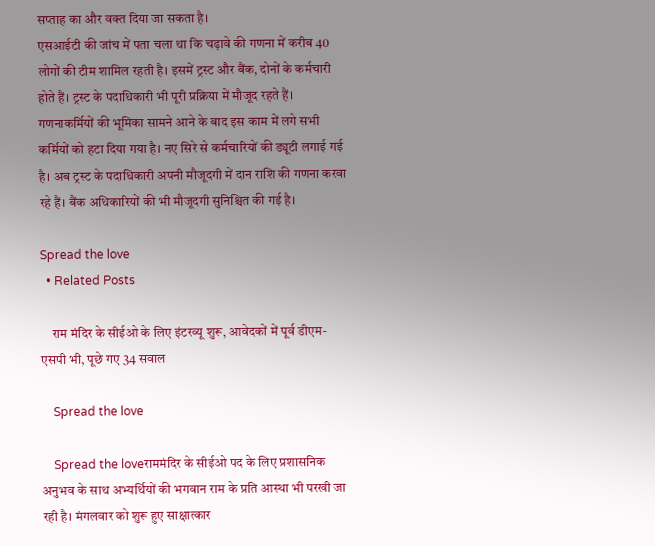सप्ताह का और वक्त दिया जा सकता है।
एसआईटी की जांच में पता चला था कि चढ़ावे की गणना में करीब 40 लोगों की टीम शामिल रहती है। इसमें ट्रस्ट और बैंक, दोनों के कर्मचारी होते हैं। ट्रस्ट के पदाधिकारी भी पूरी प्रक्रिया में मौजूद रहते हैं। गणनाकर्मियों की भूमिका सामने आने के बाद इस काम में लगे सभी कर्मियों को हटा दिया गया है। नए सिरे से कर्मचारियों की ड्यूटी लगाई गई है। अब ट्रस्ट के पदाधिकारी अपनी मौजूदगी में दान राशि की गणना करवा रहे हैं। बैंक अधिकारियों की भी मौजूदगी सुनिश्चित की गई है।

Spread the love
  • Related Posts

    राम मंदिर के सीईओ के लिए इंटरव्यू शुरू, आवेदकों में पूर्व डीएम-एसपी भी, पूछे गए 34 सवाल

    Spread the love

    Spread the loveराममंदिर के सीईओ पद के लिए प्रशासनिक अनुभव के साथ अभ्यर्थियों की भगवान राम के प्रति आस्था भी परखी जा रही है। मंगलवार को शुरू हुए साक्षात्कार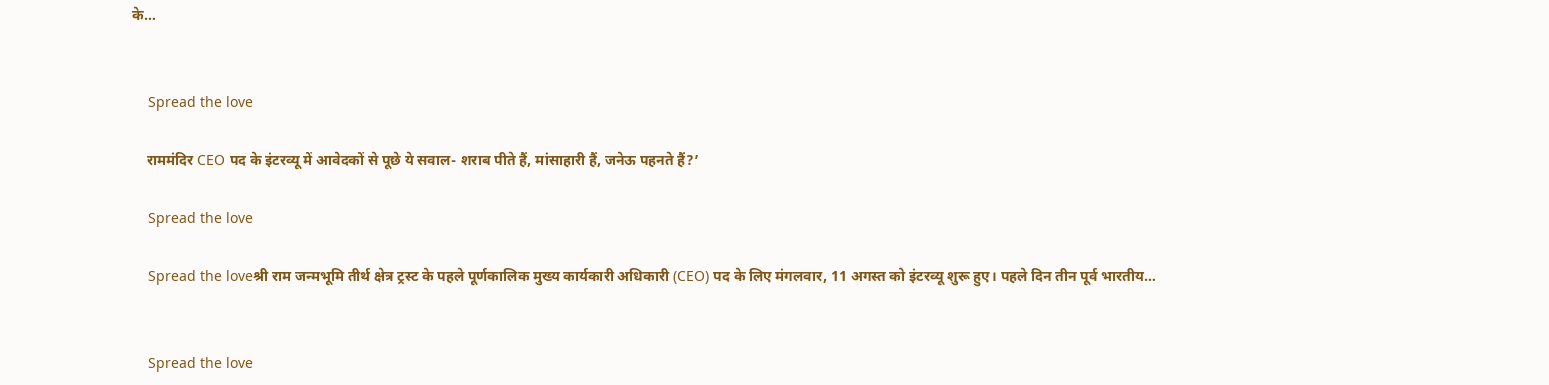के…


    Spread the love

    राममंदिर CEO पद के इंटरव्यू में आवेदकों से पूछे ये सवाल- शराब पीते हैं, मांसाहारी हैं, जनेऊ पहनते हैं?’

    Spread the love

    Spread the loveश्री राम जन्मभूमि तीर्थ क्षेत्र ट्रस्ट के पहले पूर्णकालिक मुख्य कार्यकारी अधिकारी (CEO) पद के लिए मंगलवार, 11 अगस्त को इंटरव्यू शुरू हुए। पहले दिन तीन पूर्व भारतीय…


    Spread the love